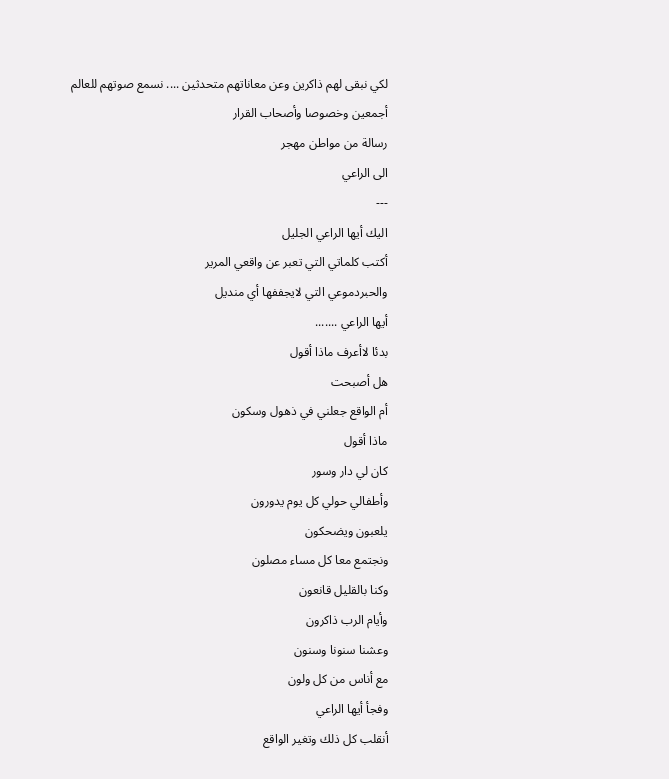لكي نبقى لهم ذاكرين وعن معاناتهم متحدثين .... نسمع صوتهم للعالم أجمعين وخصوصا وأصحاب القرار
رسالة من مواطن مهجر
الى الراعي
---
اليك أيها الراعي الجليل
أكتب كلماتي التي تعبر عن واقعي المرير
والحبردموعي التي لايجففها أي منديل
أيها الراعي .......
بدئا لاأعرف ماذا أقول
هل أصبحت
أم الواقع جعلني في ذهول وسكون
ماذا أقول
كان لي دار وسور
وأطفالي حولي كل يوم يدورون
يلعبون ويضحكون
ونجتمع معا كل مساء مصلون
وكنا بالقليل قانعون
وأيام الرب ذاكرون
وعشنا سنونا وسنون
مع أناس من كل ولون
وفجأ أيها الراعي
أنقلب كل ذلك وتغير الواقع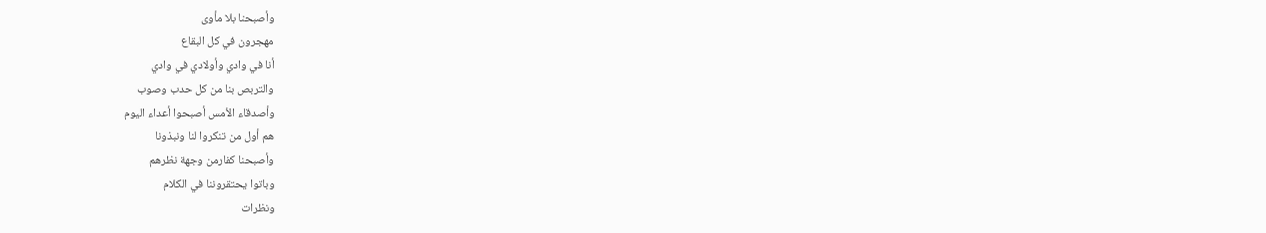وأصبحنا بلا مأوى
مهجرون في كل البقاع
أنا في وادي وأولادي في وادي
والتربص بنا من كل حدب وصوب
وأصدقاء الأمس أصبحوا أعداء اليوم
هم أول من تنكروا لنا ونبذونا
وأصبحنا كفارمن وجهة نظرهم
وباتوا يحتقروننا في الكلام
ونظرات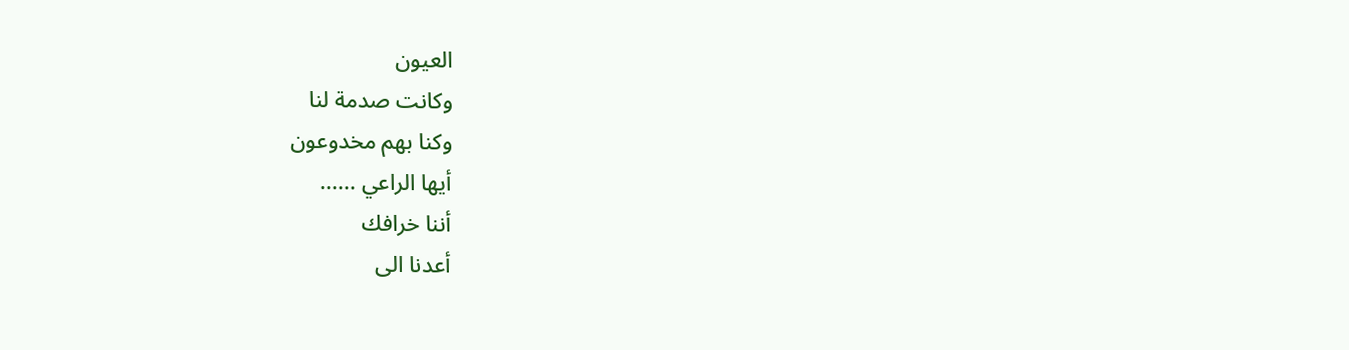العيون
وكانت صدمة لنا
وكنا بهم مخدوعون
أيها الراعي ......
أننا خرافك
أعدنا الى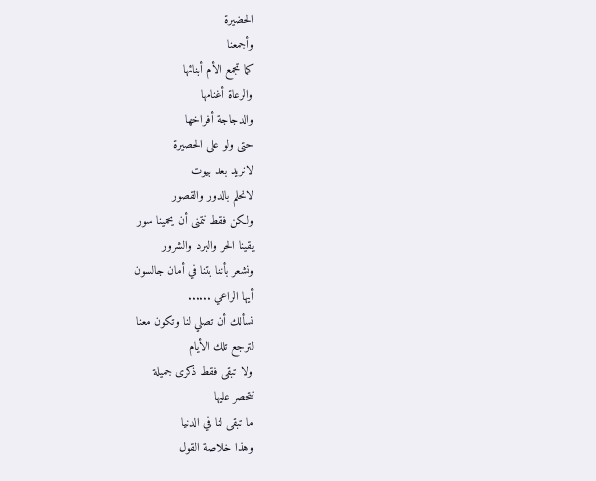الحضيرة
وأجمعنا
كما تجمع الأم أبنائها
والرعاة أغنامها
والدجاجة أفراخها
حتى ولو على الحصيرة
لانريد بعد بيوت
لانحلم بالدور والقصور
ولكن فقط نتمنى أن يحمينا سور
يقينا الحر والبرد والشرور
ونشعر بأننا بتنا في أمان جالسون
أيها الراعي ......
نسألك أن تصلي لنا وتكون معنا
لترجع تلك الأيام
ولا تبقى فقط ذكرى جميلة
نتحصر عليها
ما تبقى لنا في الدنيا
وهذا خلاصة القول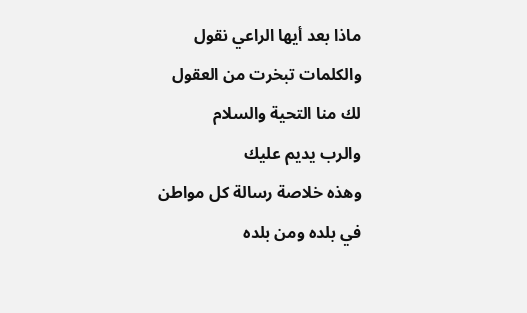ماذا بعد أيها الراعي نقول
والكلمات تبخرت من العقول
لك منا التحية والسلام
والرب يديم عليك
وهذه خلاصة رسالة كل مواطن
في بلده ومن بلده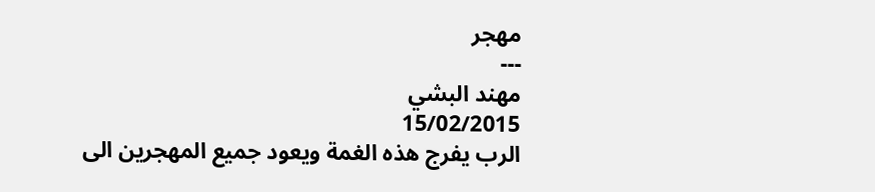مهجر
---
مهند البشي
15/02/2015
الرب يفرج هذه الغمة ويعود جميع المهجرين الى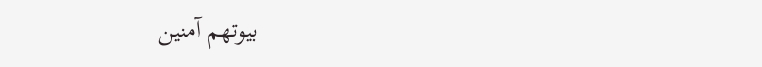بيوتهم آمنين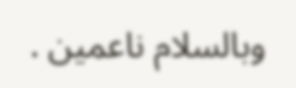وبالسلام ناعمين .